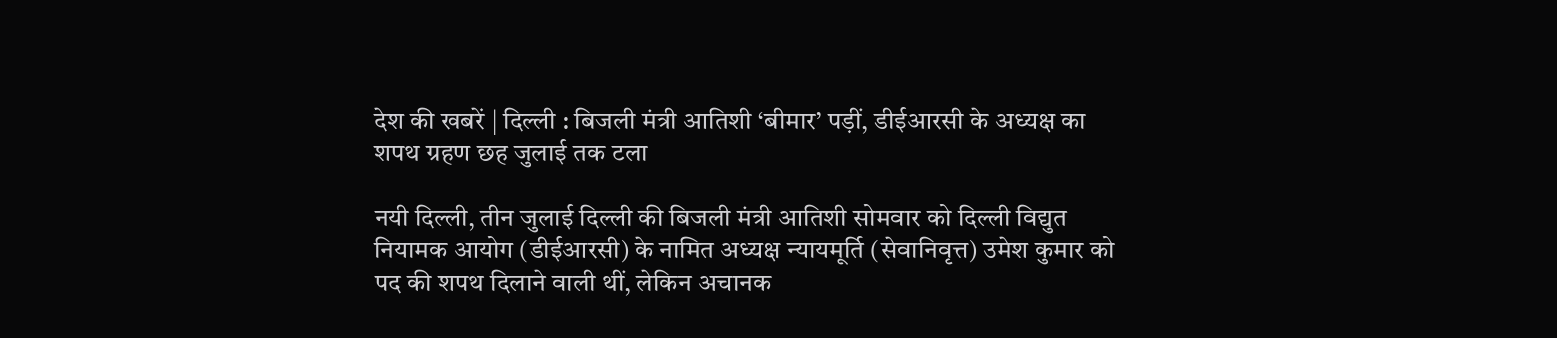देश की खबरें | दिल्ली : बिजली मंत्री आतिशी ‘बीमार’ पड़ीं, डीईआरसी के अध्यक्ष का शपथ ग्रहण छह जुलाई तक टला

नयी दिल्ली, तीन जुलाई दिल्ली की बिजली मंत्री आतिशी सोमवार को दिल्ली विद्युत नियामक आयोग (डीईआरसी) के नामित अध्यक्ष न्यायमूर्ति (सेवानिवृत्त) उमेश कुमार को पद की शपथ दिलाने वाली थीं, लेकिन अचानक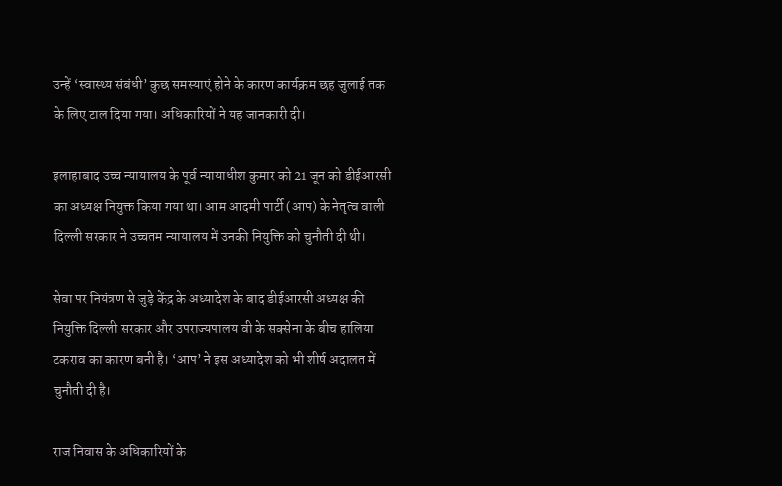उन्हें ‘स्वास्थ्य संबंधी’ कुछ समस्याएं होने के कारण कार्यक्रम छह जुलाई तक के लिए टाल दिया गया। अधिकारियों ने यह जानकारी दी।

इलाहाबाद उच्च न्यायालय के पूर्व न्यायाधीश कुमार को 21 जून को डीईआरसी का अध्यक्ष नियुक्त किया गया था। आम आदमी पार्टी (आप) के नेतृत्व वाली दिल्ली सरकार ने उच्चतम न्यायालय में उनकी नियुक्ति को चुनौती दी थी।

सेवा पर नियंत्रण से जुड़े केंद्र के अध्यादेश के बाद डीईआरसी अध्यक्ष की नियुक्ति दिल्ली सरकार और उपराज्यपालय वी के सक्सेना के बीच हालिया टकराव का कारण बनी है। ‘आप’ ने इस अध्यादेश को भी शीर्ष अदालत में चुनौती दी है।

राज निवास के अधिकारियों के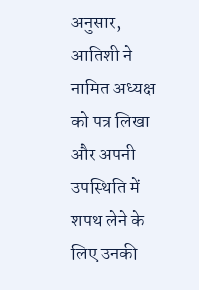अनुसार, आतिशी ने नामित अध्यक्ष को पत्र लिखा और अपनी उपस्थिति में शपथ लेने के लिए उनकी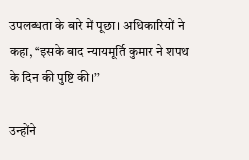उपलब्धता के बारे में पूछा। अधिकारियों ने कहा, ‘‘इसके बाद न्यायमूर्ति कुमार ने शपथ के दिन की पुष्टि की।’’

उन्होंने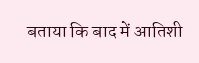बताया कि बाद में आतिशी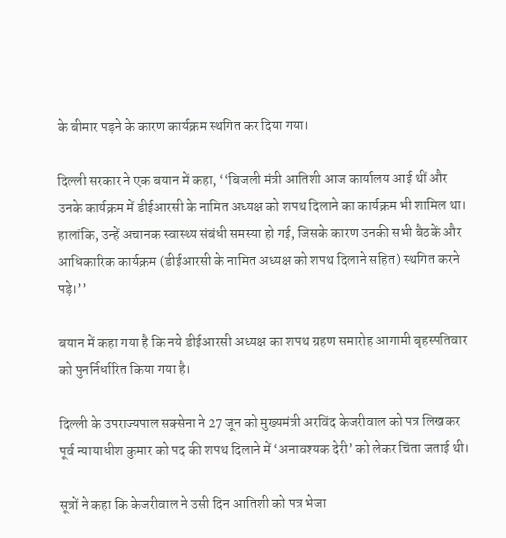के बीमार पड़ने के कारण कार्यक्रम स्थगित कर दिया गया।

दिल्ली सरकार ने एक बयान में कहा, ‘‘बिजली मंत्री आतिशी आज कार्यालय आई थीं और उनके कार्यक्रम में डीईआरसी के नामित अध्यक्ष को शपथ दिलाने का कार्यक्रम भी शामिल था। हालांकि, उन्हें अचानक स्वास्थ्य संबंधी समस्या हो गई, जिसके कारण उनकी सभी बैठकें और आधिकारिक कार्यक्रम (डीईआरसी के नामित अध्यक्ष को शपथ दिलाने सहित) स्थगित करने पड़े।’’

बयान में कहा गया है कि नये डीईआरसी अध्यक्ष का शपथ ग्रहण समारोह आगामी बृहस्पतिवार को पुनर्निर्धारित किया गया है।

दिल्ली के उपराज्यपाल सक्सेना ने 27 जून को मुख्यमंत्री अरविंद केजरीवाल को पत्र लिखकर पूर्व न्यायाधीश कुमार को पद की शपथ दिलाने में ‘अनावश्यक देरी’ को लेकर चिंता जताई थी।

सूत्रों ने कहा कि केजरीवाल ने उसी दिन आतिशी को पत्र भेजा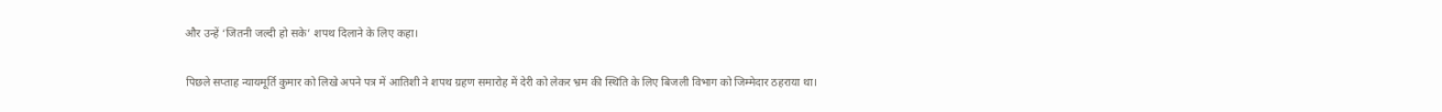और उन्हें ‘जितनी जल्दी हो सके’ शपथ दिलाने के लिए कहा।

पिछले सप्ताह न्यायमूर्ति कुमार को लिखे अपने पत्र में आतिशी ने शपथ ग्रहण समारोह में देरी को लेकर भ्रम की स्थिति के लिए बिजली विभाग को जिम्मेदार ठहराया था।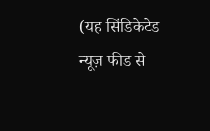(यह सिंडिकेटेड न्यूज़ फीड से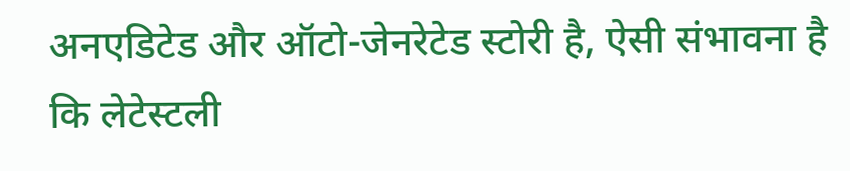अनएडिटेड और ऑटो-जेनरेटेड स्टोरी है, ऐसी संभावना है कि लेटेस्टली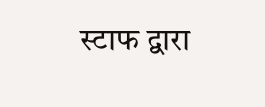स्टाफ द्वारा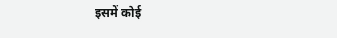इसमें कोई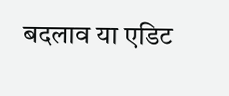बदलाव या एडिट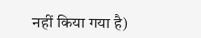नहीं किया गया है)